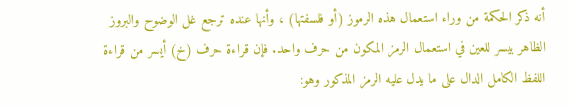أنه ذكر الحكمة من وراء استعمال هذه الرموز (أو فلسفتها) ، وأنها عنده ترجع غل الوضوح والبروز الظاهر بيسر للعين في استعمال الرمز المكون من حرف واحد. فإن قراءة حرف (خ) أيسر من قراءة اللفظ الكامل الدال على ما يدل عليه الرمز المذكور وهو: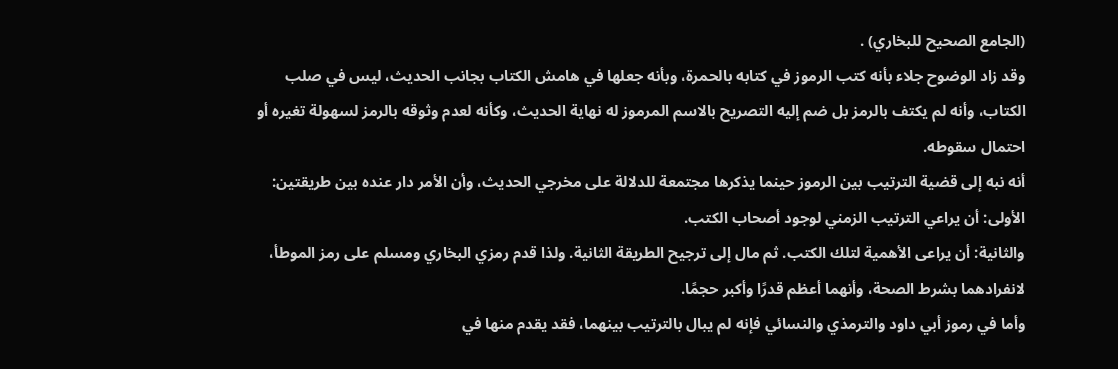(الجامع الصحيح للبخاري) .
وقد زاد الوضوح جلاء بأنه كتب الرموز في كتابه بالحمرة، وبأنه جعلها في هامش الكتاب بجانب الحديث، ليس في صلب الكتاب، وأنه لم يكتف بالرمز بل ضم إليه التصريح بالاسم المرموز له نهاية الحديث، وكأنه لعدم وثوقه بالرمز لسهولة تغيره أو احتمال سقوطه.
أنه نبه إلى قضية الترتيب بين الرموز حينما يذكرها مجتمعة للدلالة على مخرجي الحديث، وأن الأمر دار عنده بين طريقتين:
الأولى: أن يراعي الترتيب الزمني لوجود أصحاب الكتب.
والثانية: أن يراعى الأهمية لتلك الكتب. ثم مال إلى ترجيح الطريقة الثانية. ولذا قدم رمزي البخاري ومسلم على رمز الموطأ، لانفرادهما بشرط الصحة، وأنهما أعظم قدرًا وأكبر حجمًا.
وأما في رموز أبي داود والترمذي والنسائي فإنه لم يبال بالترتيب بينهما، فقد يقدم منها في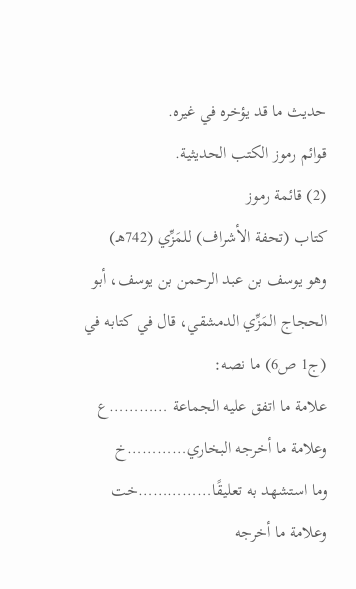حديث ما قد يؤخره في غيره.
قوائم رموز الكتب الحديثية.
(2) قائمة رموز
كتاب (تحفة الأشراف) للمَزِّي (742هـ)
وهو يوسف بن عبد الرحمن بن يوسف، أبو الحجاج المَزِّي الدمشقي، قال في كتابه في (ج1 ص6) ما نصه:
علامة ما اتفق عليه الجماعة …………ع
وعلامة ما أخرجه البخاري…………خ
وما استشهد به تعليقًا……………خت
وعلامة ما أخرجه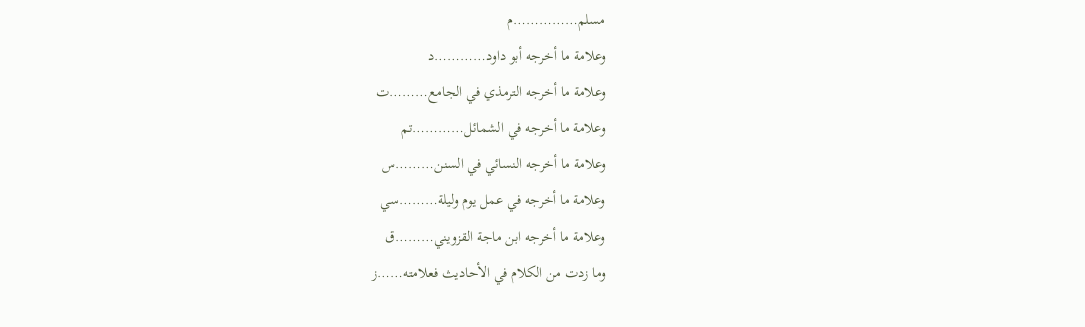مسلم……………م
وعلامة ما أخرجه أبو داود…………د
وعلامة ما أخرجه الترمذي في الجامع………ت
وعلامة ما أخرجه في الشمائل…………تم
وعلامة ما أخرجه النسائي في السنن………س
وعلامة ما أخرجه في عمل يوم وليلة………سي
وعلامة ما أخرجه ابن ماجة القزويني………ق
وما زدت من الكلام في الأحاديث فعلامته……ز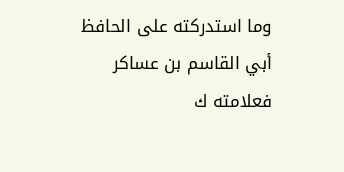وما استدركته على الحافظ أبي القاسم بن عساكر فعلامته ك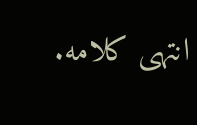انتهى كلامه.